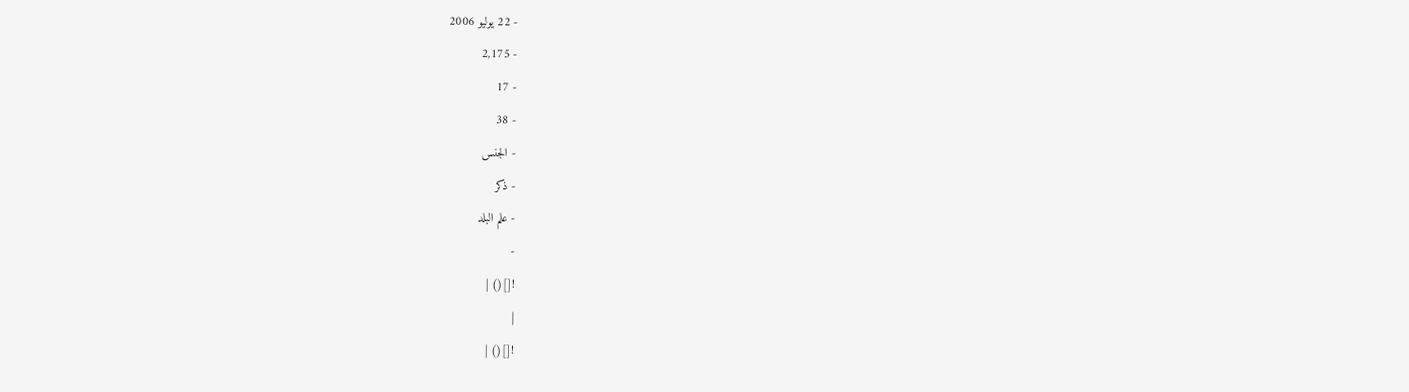- 22 يوليو 2006
- 2,175
- 17
- 38
- الجنس
- ذكر
- علم البلد
-
![]() |
|
![]() |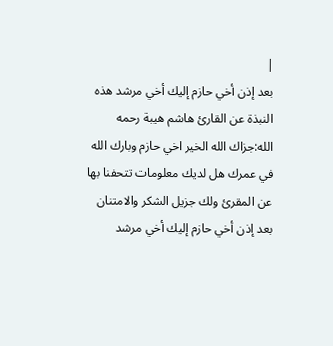|
بعد إذن أخي حازم إليك أخي مرشد هذه النبذة عن القارئ هاشم هيبة رحمه الله:جزاك الله الخير اخي حازم وبارك الله في عمرك هل لديك معلومات تتحفنا بها عن المقرئ ولك جزيل الشكر والامتنان
بعد إذن أخي حازم إليك أخي مرشد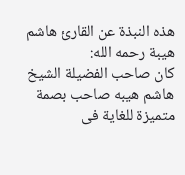هذه النبذة عن القارئ هاشم هيبة رحمه الله:
كان صاحب الفضيلة الشيخ هاشم هيبه صاحب بصمة متميزة للغاية فى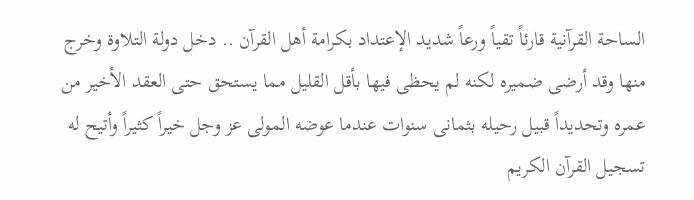الساحة القرآنية قارئاً تقياً ورعاً شديد الإعتداد بكرامة أهل القرآن .. دخل دولة التلاوة وخرج منها وقد أرضى ضميره لكنه لم يحظى فيها بأقل القليل مما يستحق حتى العقد الأخير من عمره وتحديداً قبيل رحيله بثمانى سنوات عندما عوضه المولى عز وجل خيراً كثيراً وأتيح له تسجيل القرآن الكريم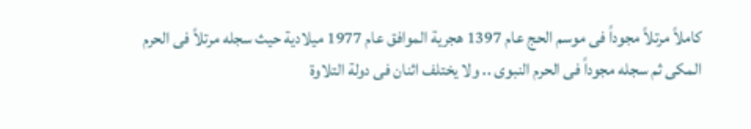كاملاً مرتلاً مجوداً فى موسم الحج عام 1397 هجرية الموافق عام 1977 ميلادية حيث سجله مرتلاً فى الحرم المكى ثم سجله مجوداً فى الحرم النبوى .. ولا يختلف اثنان فى دولة التلاوة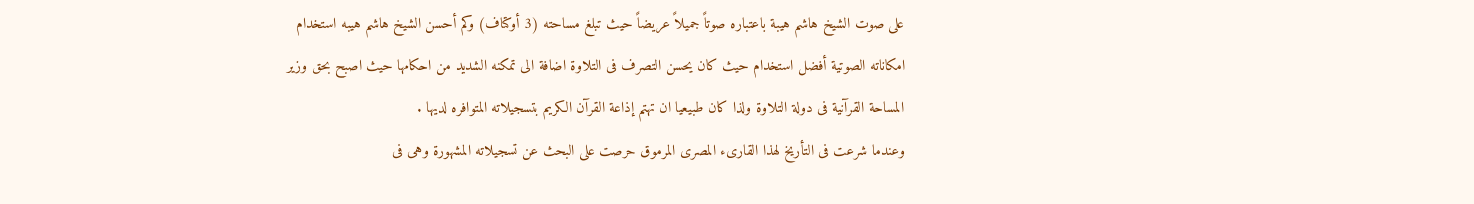على صوت الشيخ هاشم هيبة باعتباره صوتاً جميلاً عريضاً حيث تبلغ مساحته (3 أوكتاف) وكم أحسن الشيخ هاشم هيبه استخدام امكاناته الصوتية أفضل استخدام حيث كان يحسن التصرف فى التلاوة اضافة الى تمكنه الشديد من احكامها حيث اصبح بحق وزير المساحة القرآنية فى دولة التلاوة ولذا كان طبيعيا ان تهتم إذاعة القرآن الكريم بتسجيلاته المتوافره لديها .
وعندما شرعت فى التأريخ لهذا القارىء المصرى المرموق حرصت على البحث عن تسجيلاته المشهورة وهى فى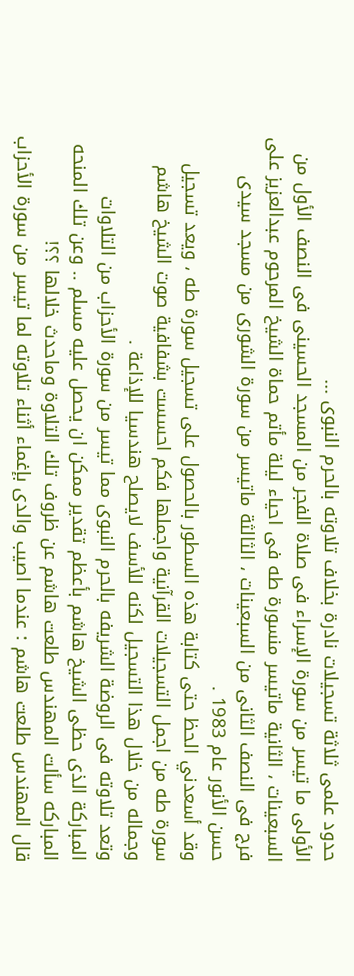حدود علمى ثلاثة تسجيلات نادرة بخلاف تلاوته بالحرم النبوى ...
الأولى ما تيسر من سورة الإسراء فى صلاة الفجر من المسجد الحسينى فى النصف الأول من السبعينات ، الثانية ماتيسر منسورة طه فى احياء ليلة مأتم حماة الشيخ المرحوم عبدالعزيز على فرج فى النصف الثانى من السبعينات ، الثالثة ماتيسر من سورة الشورى من مسجد سيدى حسن الأنور عام 1983 .
وقد أسعدني الحظ حتى كتابة هذه السطور بالحصول على تسجيل سورة طه ، ويعد تسجيل سورة طه من اجمل التسجيلات القرآنية واجملها فكم احسست بشفافية صوت الشيخ هاشم وجماله من خلال هذا التسجيل لكنه للأسف لايصلح هندسيا للإذاعة .
وتعد تلاوته فى الروضة الشريفه بالحرم النبوى مما تيسر من سورة الأحزاب من التلاوات المباركة الذى حظى الشيخ هاشم بأعظم تقدير ممكن ان يحصل عليه مسلم .. وعن تلك المنحه المباركه سألت المهندس طلعت هاشم عن ظروف تلك التلاوة وماحدث خلالها ؟؟!
قال المهندس طلعت هاشم : عندما اصيب والدى بإغماء أثناء تلاوته لما تيسر من سورة الأحزاب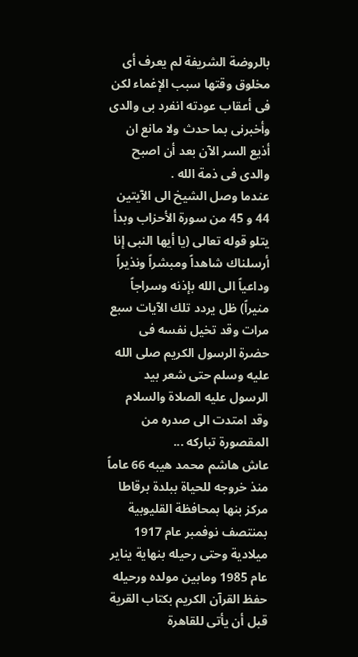بالروضة الشريفة لم يعرف أى مخلوق وقتها سبب الإغماء لكن فى أعقاب عودته انفرد بى والدى وأخبرنى بما حدث ولا مانع ان أذيع السر الآن بعد أن اصبح والدى فى ذمة الله .
عندما وصل الشيخ الى الآيتين 44 و 45 من سورة الأحزاب وبدأ يتلو قوله تعالى (يا أيها النبى إنا أرسلناك شاهداً ومبشراً ونذيراً وداعياً الى الله بإذنه وسراجاً منيراً) ظل يردد تلك الآيات سبع مرات وقد تخيل نفسه فى حضرة الرسول الكريم صلى الله عليه وسلم حتى شعر بيد الرسول عليه الصلاة والسلام وقد امتدت الى صدره من المقصورة تباركه ...
عاش هاشم محمد هيبه 66 عاماً منذ خروجه للحياة ببلدة برقاطا مركز بنها بمحافظة القليوبية بمنتصف نوفمبر عام 1917 ميلادية وحتى رحيله بنهاية يناير عام 1985 ومابين مولده ورحيله حفظ القرآن الكريم بكتاب القرية قبل أن يأتى للقاهرة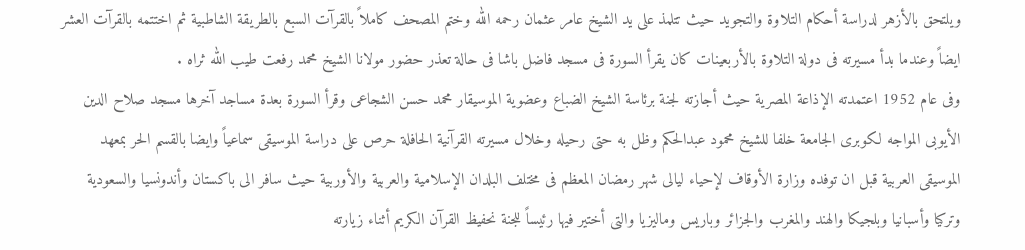ويلتحق بالأزهر لدراسة أحكام التلاوة والتجويد حيث تتلمذ على يد الشيخ عامر عثمان رحمه الله وختم المصحف كاملاً بالقرآت السبع بالطريقة الشاطبية ثم اختتمه بالقرآت العشر ايضاً وعندما بدأ مسيرته فى دولة التلاوة بالأربعينات كان يقرأ السورة فى مسجد فاضل باشا فى حالة تعذر حضور مولانا الشيخ محمد رفعت طيب الله ثراه .
وفى عام 1952 اعتمدته الإذاعة المصرية حيث أجازته لجنة برئاسة الشيخ الضباع وعضوية الموسيقار محمد حسن الشجاعى وقرأ السورة بعدة مساجد آخرها مسجد صلاح الدين الأيوبى المواجه لكوبرى الجامعة خلفا للشيخ محمود عبدالحكم وظل به حتى رحيله وخلال مسيرته القرآنية الحافلة حرص على دراسة الموسيقى سماعياً وايضا بالقسم الحر بمعهد الموسيقى العربية قبل ان توفده وزارة الأوقاف لإحياء ليالى شهر رمضان المعظم فى مختلف البلدان الإسلامية والعربية والأوربية حيث سافر الى باكستان وأندونسيا والسعودية وتركيا وأسبانيا وبلجيكا والهند والمغرب والجزائر وباريس وماليزيا والتى أختير فيها رئيساً للجنة نحفيظ القرآن الكريم أثناء زيارته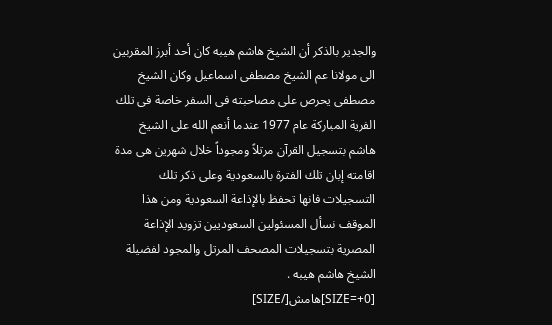والجدير بالذكر أن الشيخ هاشم هيبه كان أحد أبرز المقربين الى مولانا عم الشيخ مصطفى اسماعيل وكان الشيخ مصطفى يحرص على مصاحبته فى السفر خاصة فى تلك الفرية المباركة عام 1977 عندما أنعم الله على الشيخ هاشم بتسجيل القرآن مرتلاً ومجوداً خلال شهرين هى مدة اقامته إبان تلك الفترة بالسعودية وعلى ذكر تلك التسجيلات فانها تحفظ بالإذاعة السعودية ومن هذا الموقف نسأل المسئولين السعوديين تزويد الإذاعة المصرية بتسجيلات المصحف المرتل والمجود لفضيلة الشيخ هاشم هيبه .
[SIZE=+0]هامش[/SIZE]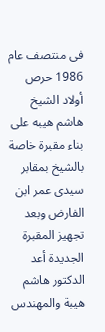فى منتصف عام 1986 حرص أولاد الشيخ هاشم هيبه على بناء مقبرة خاصة بالشيخ بمقابر سيدى عمر ابن الفارض وبعد تجهيز المقبرة الجديدة أعد الدكتور هاشم هيبة والمهندس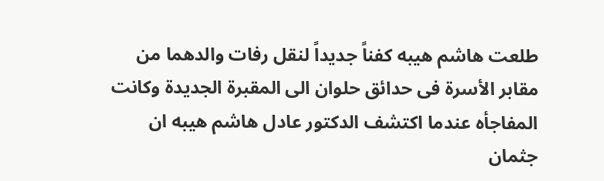طلعت هاشم هيبه كفناً جديداً لنقل رفات والدهما من مقابر الأسرة فى حدائق حلوان الى المقبرة الجديدة وكانت المفاجأه عندما اكتشف الدكتور عادل هاشم هيبه ان جثمان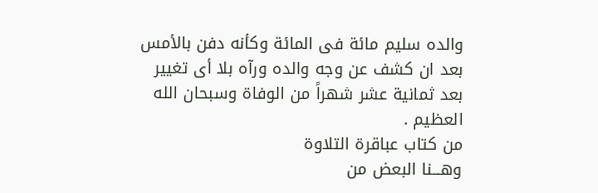والده سليم مائة فى المائة وكأنه دفن بالأمس بعد ان كشف عن وجه والده ورآه بلا أى تغيير بعد ثمانية عشر شهراً من الوفاة وسبحان الله العظيم .
من كتاب عباقرة التلاوة
وهـــنا البعض من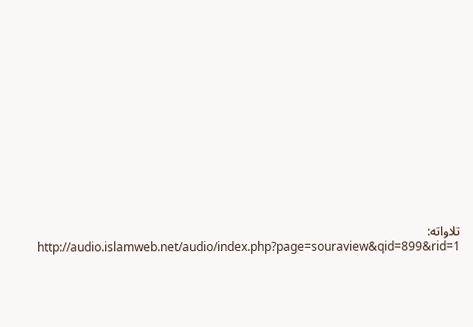تلاواته:
http://audio.islamweb.net/audio/index.php?page=souraview&qid=899&rid=1